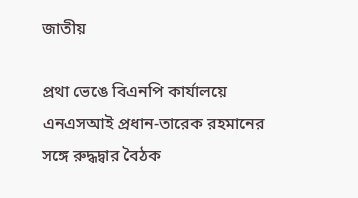জাতীয়

প্রথা ভেঙে বিএনপি কার্যালয়ে এনএসআই প্রধান-তারেক রহমানের সঙ্গে রুদ্ধদ্বার বৈঠক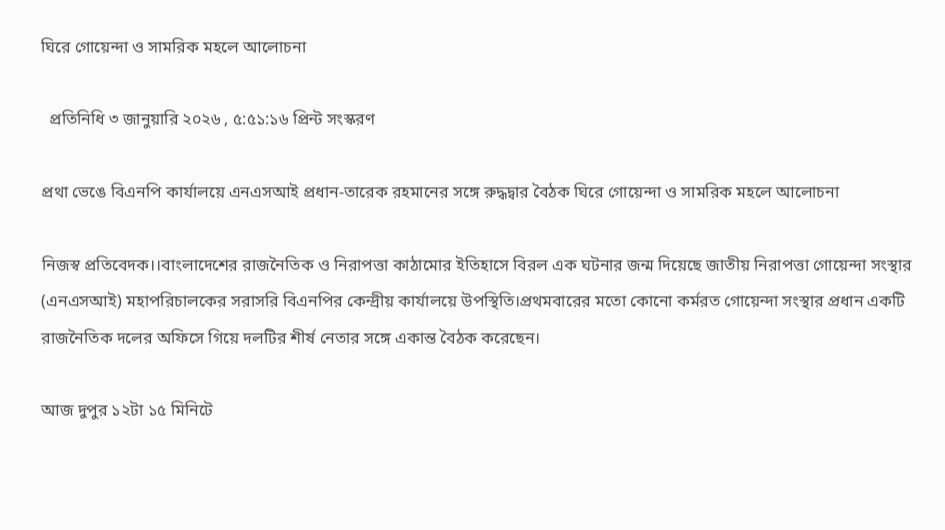ঘিরে গোয়েন্দা ও সামরিক মহলে আলোচনা

  প্রতিনিধি ৩ জানুয়ারি ২০২৬ , ৫:৫১:১৬ প্রিন্ট সংস্করণ

প্রথা ভেঙে বিএনপি কার্যালয়ে এনএসআই প্রধান-তারেক রহমানের সঙ্গে রুদ্ধদ্বার বৈঠক ঘিরে গোয়েন্দা ও সামরিক মহলে আলোচনা

নিজস্ব প্রতিবেদক।।বাংলাদেশের রাজনৈতিক ও নিরাপত্তা কাঠামোর ইতিহাসে বিরল এক ঘটনার জন্ম দিয়েছে জাতীয় নিরাপত্তা গোয়েন্দা সংস্থার (এনএসআই) মহাপরিচালকের সরাসরি বিএনপির কেন্দ্রীয় কার্যালয়ে উপস্থিতি।প্রথমবারের মতো কোনো কর্মরত গোয়েন্দা সংস্থার প্রধান একটি রাজনৈতিক দলের অফিসে গিয়ে দলটির শীর্ষ নেতার সঙ্গে একান্ত বৈঠক করেছেন।

আজ দুপুর ১২টা ১৫ মিনিটে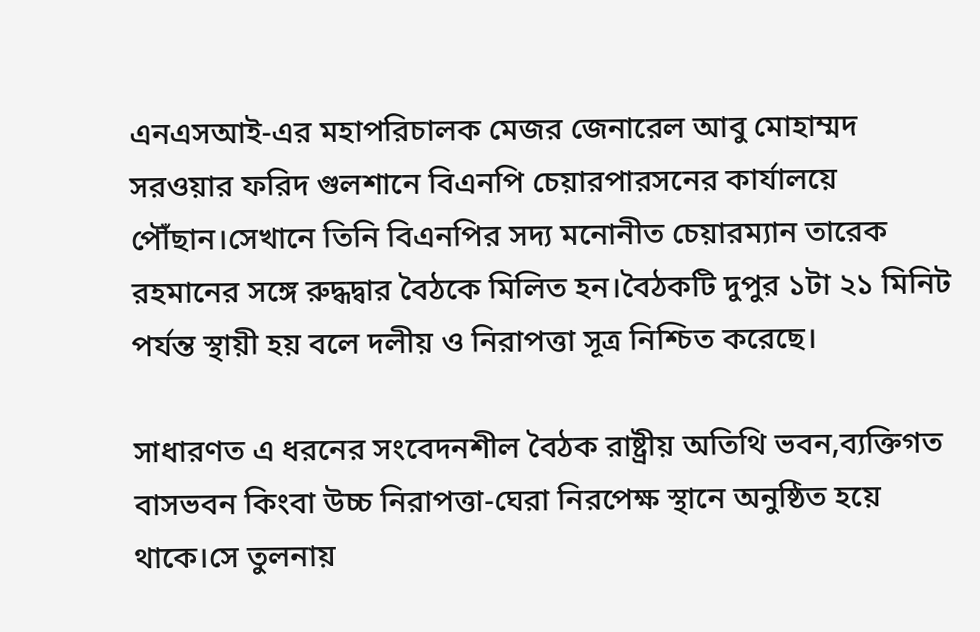এনএসআই-এর মহাপরিচালক মেজর জেনারেল আবু মোহাম্মদ সরওয়ার ফরিদ গুলশানে বিএনপি চেয়ারপারসনের কার্যালয়ে পৌঁছান।সেখানে তিনি বিএনপির সদ্য মনোনীত চেয়ারম্যান তারেক রহমানের সঙ্গে রুদ্ধদ্বার বৈঠকে মিলিত হন।বৈঠকটি দুপুর ১টা ২১ মিনিট পর্যন্ত স্থায়ী হয় বলে দলীয় ও নিরাপত্তা সূত্র নিশ্চিত করেছে।

সাধারণত এ ধরনের সংবেদনশীল বৈঠক রাষ্ট্রীয় অতিথি ভবন,ব্যক্তিগত বাসভবন কিংবা উচ্চ নিরাপত্তা-ঘেরা নিরপেক্ষ স্থানে অনুষ্ঠিত হয়ে থাকে।সে তুলনায়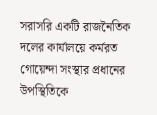সরাসরি একটি রাজনৈতিক দলের কার্যালয়ে কর্মরত গোয়েন্দা সংস্থার প্রধানের উপস্থিতিকে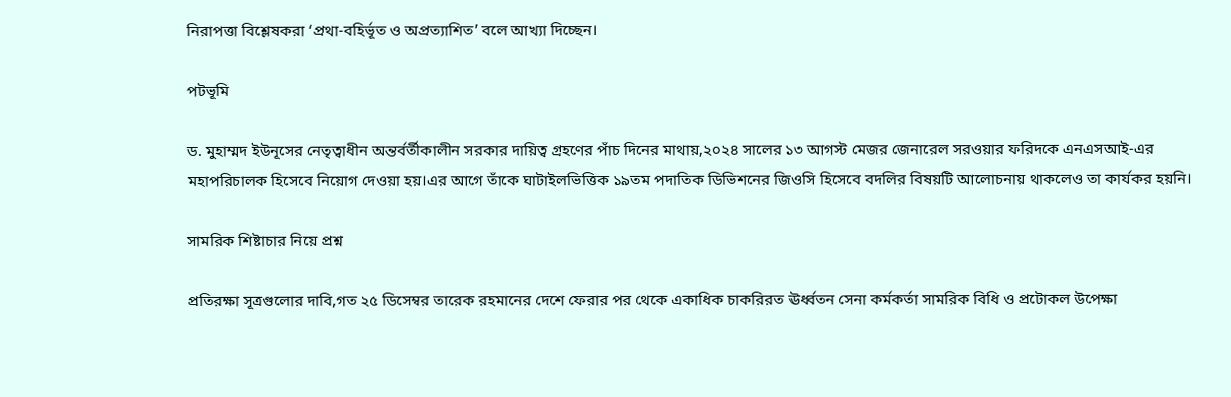নিরাপত্তা বিশ্লেষকরা ‘প্রথা-বহির্ভূত ও অপ্রত্যাশিত’ বলে আখ্যা দিচ্ছেন।

পটভূমি

ড. মুহাম্মদ ইউনূসের নেতৃত্বাধীন অন্তর্বর্তীকালীন সরকার দায়িত্ব গ্রহণের পাঁচ দিনের মাথায়,২০২৪ সালের ১৩ আগস্ট মেজর জেনারেল সরওয়ার ফরিদকে এনএসআই-এর মহাপরিচালক হিসেবে নিয়োগ দেওয়া হয়।এর আগে তাঁকে ঘাটাইলভিত্তিক ১৯তম পদাতিক ডিভিশনের জিওসি হিসেবে বদলির বিষয়টি আলোচনায় থাকলেও তা কার্যকর হয়নি।

সামরিক শিষ্টাচার নিয়ে প্রশ্ন

প্রতিরক্ষা সূত্রগুলোর দাবি,গত ২৫ ডিসেম্বর তারেক রহমানের দেশে ফেরার পর থেকে একাধিক চাকরিরত ঊর্ধ্বতন সেনা কর্মকর্তা সামরিক বিধি ও প্রটোকল উপেক্ষা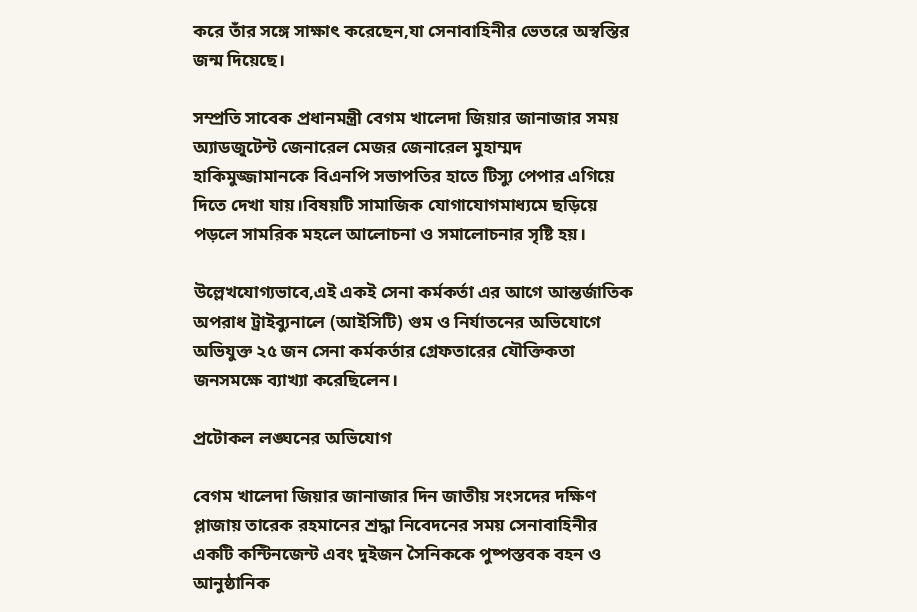করে তাঁর সঙ্গে সাক্ষাৎ করেছেন,যা সেনাবাহিনীর ভেতরে অস্বস্তির জন্ম দিয়েছে।

সম্প্রতি সাবেক প্রধানমন্ত্রী বেগম খালেদা জিয়ার জানাজার সময় অ্যাডজুটেন্ট জেনারেল মেজর জেনারেল মুহাম্মদ হাকিমুজ্জামানকে বিএনপি সভাপতির হাতে টিস্যু পেপার এগিয়ে দিতে দেখা যায়।বিষয়টি সামাজিক যোগাযোগমাধ্যমে ছড়িয়ে পড়লে সামরিক মহলে আলোচনা ও সমালোচনার সৃষ্টি হয়।

উল্লেখযোগ্যভাবে,এই একই সেনা কর্মকর্তা এর আগে আন্তর্জাতিক অপরাধ ট্রাইব্যুনালে (আইসিটি) গুম ও নির্যাতনের অভিযোগে অভিযুক্ত ২৫ জন সেনা কর্মকর্তার গ্রেফতারের যৌক্তিকতা জনসমক্ষে ব্যাখ্যা করেছিলেন।

প্রটোকল লঙ্ঘনের অভিযোগ

বেগম খালেদা জিয়ার জানাজার দিন জাতীয় সংসদের দক্ষিণ প্লাজায় তারেক রহমানের শ্রদ্ধা নিবেদনের সময় সেনাবাহিনীর একটি কন্টিনজেন্ট এবং দুইজন সৈনিককে পুষ্পস্তবক বহন ও আনুষ্ঠানিক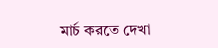মার্চ করতে দেখা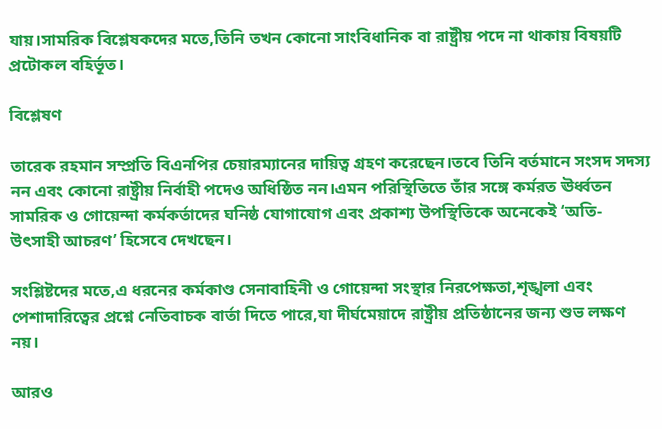যায়।সামরিক বিশ্লেষকদের মতে,তিনি তখন কোনো সাংবিধানিক বা রাষ্ট্রীয় পদে না থাকায় বিষয়টি প্রটোকল বহির্ভূত।

বিশ্লেষণ

তারেক রহমান সম্প্রতি বিএনপির চেয়ারম্যানের দায়িত্ব গ্রহণ করেছেন।তবে তিনি বর্তমানে সংসদ সদস্য নন এবং কোনো রাষ্ট্রীয় নির্বাহী পদেও অধিষ্ঠিত নন।এমন পরিস্থিতিতে তাঁর সঙ্গে কর্মরত ঊর্ধ্বতন সামরিক ও গোয়েন্দা কর্মকর্তাদের ঘনিষ্ঠ যোগাযোগ এবং প্রকাশ্য উপস্থিতিকে অনেকেই ‘অতি-উৎসাহী আচরণ’ হিসেবে দেখছেন।

সংশ্লিষ্টদের মতে,এ ধরনের কর্মকাণ্ড সেনাবাহিনী ও গোয়েন্দা সংস্থার নিরপেক্ষতা,শৃঙ্খলা এবং পেশাদারিত্বের প্রশ্নে নেতিবাচক বার্তা দিতে পারে,যা দীর্ঘমেয়াদে রাষ্ট্রীয় প্রতিষ্ঠানের জন্য শুভ লক্ষণ নয়।

আরও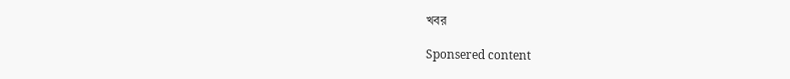খবর

Sponsered content